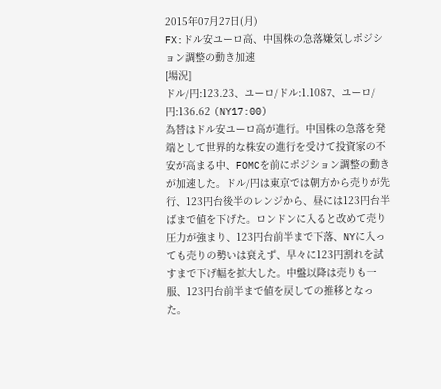2015年07月27日(月)
FX:ドル安ユーロ高、中国株の急落嫌気しポジション調整の動き加速
[場況]
ドル/円:123.23、ユーロ/ドル:1.1087、ユーロ/円:136.62 (NY17:00)
為替はドル安ユーロ高が進行。中国株の急落を発端として世界的な株安の進行を受けて投資家の不安が高まる中、FOMCを前にポジション調整の動きが加速した。ドル/円は東京では朝方から売りが先行、123円台後半のレンジから、昼には123円台半ばまで値を下げた。ロンドンに入ると改めて売り圧力が強まり、123円台前半まで下落、NYに入っても売りの勢いは衰えず、早々に123円割れを試すまで下げ幅を拡大した。中盤以降は売りも一服、123円台前半まで値を戻しての推移となった。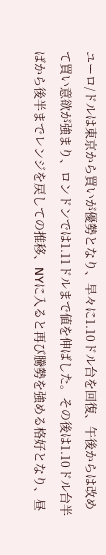ユーロ/ドルは東京から買いが優勢となり、早々に1.10ドル台を回復、午後からは改めて買い意欲が強まり、ロンドンでは1.11ドルまで値を伸ばした。その後は1.10ドル台半ばから後半までレンジを戻しての推移、NYに入ると再び騰勢を強める格好となり、昼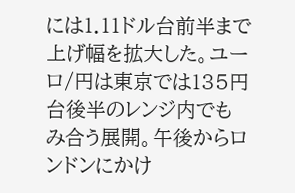には1.11ドル台前半まで上げ幅を拡大した。ユーロ/円は東京では135円台後半のレンジ内でもみ合う展開。午後からロンドンにかけ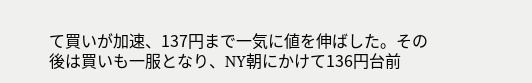て買いが加速、137円まで一気に値を伸ばした。その後は買いも一服となり、NY朝にかけて136円台前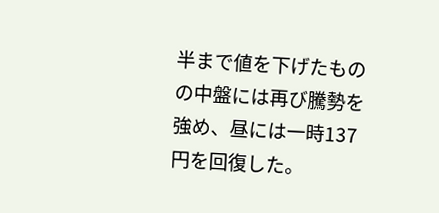半まで値を下げたものの中盤には再び騰勢を強め、昼には一時137円を回復した。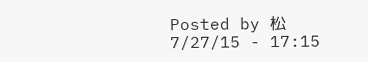Posted by 松 7/27/15 - 17:15